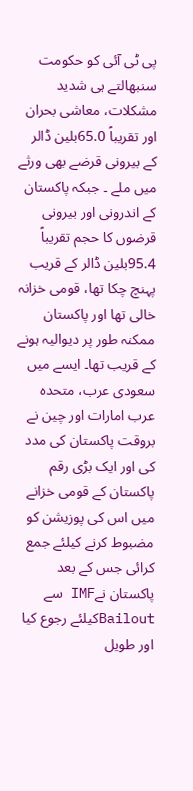پی ٹی آئی کو حکومت سنبھالتے ہی شدید مشکلات، معاشی بحران اور تقریباً 65.0بلین ڈالر کے بیرونی قرضے بھی ورثے میں ملے ۔ جبکہ پاکستان کے اندرونی اور بیرونی قرضوں کا حجم تقریباً 95.4بلین ڈالر کے قریب پہنچ چکا تھا، قومی خزانہ خالی تھا اور پاکستان ممکنہ طور پر دیوالیہ ہونے کے قریب تھا۔ ایسے میں سعودی عرب، متحدہ عرب امارات اور چین نے بروقت پاکستان کی مدد کی اور ایک بڑی رقم پاکستان کے قومی خزانے میں اس کی پوزیشن کو مضبوط کرنے کیلئے جمع کرائی جس کے بعد پاکستان نےIMF سے Bailoutکیلئے رجوع کیا اور طویل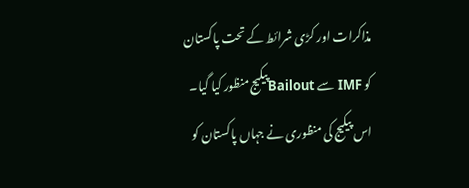مذاکرات اور کڑی شرائط کے تحت پاکستان کو IMF سے Bailoutپیکیج منظور کیا گیا۔ اس پیکیج کی منظوری نے جہاں پاکستان کو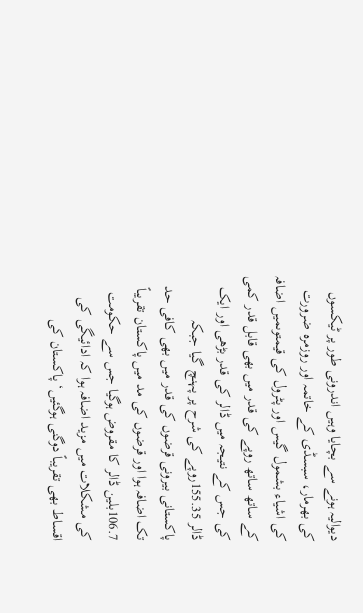دیوالیہ ہونے سے بچایا وہیں اندرونی طور پر ٹیکسوں کی بھرمار، سبسڈی کے خاتمہ اور روزمرہ ضرورت کی اشیاء بشمول گیس اور پٹرول کی قیمتوںمیں اضافہ کے ساتھ ساتھ روپے کی قدر میں بھی قابل قدر کمی کی جس کے نتیجہ میں ڈالر کی قدر بڑھی اور ایک ڈالر 155.35روپے کی شرح پر پہنچ گیا جبکہ پاکستانی بیرونی قرضوں کی قدر میں بھی کافی حد تک اضافہ ہوا اور قرضوں کی مد میں پاکستان تقریباً 106.7بلین ڈالر کا مقروض ہوگیا جس سے حکومت کی مشکلات میں مزید اضافہ ہوا کہ ادائیگی کی اقساط بھی تقریباً دوگنی ہوگئیں‘ پاکستان کی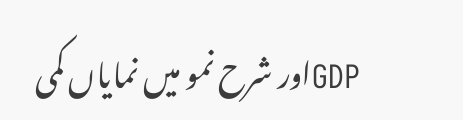GDPاور شرح نمو میں نمایاں کمی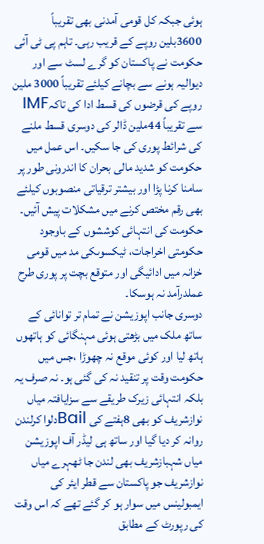ہوئی جبکہ کل قومی آمدنی بھی تقریباً 3600بلین روپے کے قریب رہی۔ تاہم پی ٹی آئی حکومت نے پاکستان کو گرے لسٹ سے اور دیوالیہ ہونے سے بچانے کیلئے تقریباً 3000 ملین روپے کی قرضوں کی قسط ادا کی تاکہIMF سے تقریباً 44ملین ڈالر کی دوسری قسط ملنے کی شرائط پوری کی جا سکیں۔ اس عمل میں حکومت کو شدید مالی بحران کا اندرونی طور پر سامنا کرنا پڑا اور بیشتر ترقیاتی منصوبوں کیلئے بھی رقم مختص کرنے میں مشکلات پیش آئیں۔ حکومت کی انتہائی کوششوں کے باوجود حکومتی اخراجات، ٹیکسوںکی مد میں قومی خزانہ میں ادائیگی اور متوقع بچت پر پوری طرح عملدرآمد نہ ہوسکا۔
دوسری جانب اپوزیشن نے تمام تر توانائی کے ساتھ ملک میں بڑھتی ہوئی مہنگائی کو ہاتھوں ہاتھ لیا اور کوئی موقع نہ چھوڑا ،جس میں حکومت وقت پر تنقید نہ کی گئی ہو۔ نہ صرف یہ بلکہ انتہائی زیرک طریقے سے سزایافتہ میاں نوازشریف کو بھی 8ہفتے کی Bailدلوا کرلندن روانہ کر دیا گیا اور ساتھ ہی لیڈر آف اپوزیشن میاں شہبازشریف بھی لندن جا ٹھہرے میاں نوازشریف جو پاکستان سے قطر ایئر کی ایمبولینس میں سوار ہو کر گئے تھے کہ اس وقت کی رپورٹ کے مطابق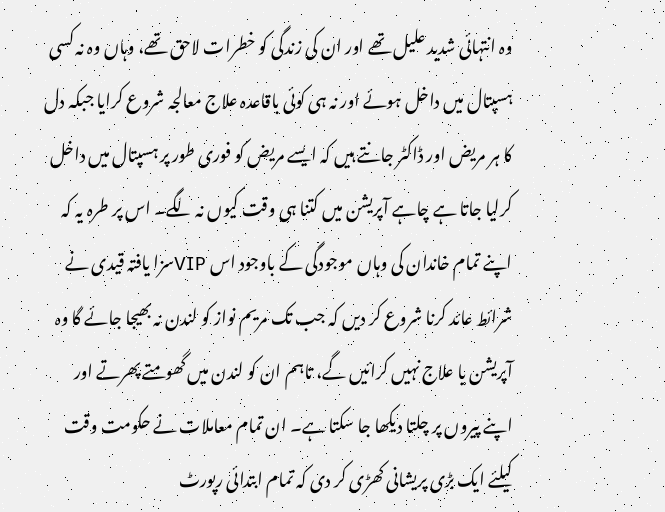وہ انتہائی شدید علیل تھے اور ان کی زندگی کو خطرات لاحق تھے، وہاں وہ نہ کسی ہسپتال میں داخل ہوئے اور نہ ہی کوئی باقاعدہ علاج معالجہ شروع کرایا جبکہ دل کا ہر مریض اور ڈاکٹر جانتے ہیں کہ ایسے مریض کو فوری طور پر ہسپتال میں داخل کرلیا جاتا ہے چاہے آپریشن میں کتنا ہی وقت کیوں نہ لگے۔ اس پر طرہ یہ کہ اپنے تمام خاندان کی وہاں موجودگی کے باوجود اس VIPسزا یافتہ قیدی نے شرائط عائد کرنا شروع کر دیں کہ جب تک مریم نواز کو لندن نہ بھیجا جائے گا وہ آپریشن یا علاج نہیں کرائیں گے، تاہم ان کو لندن میں گھومتے پھرتے اور اپنے پیروں پر چلتا دیکھا جا سکتا ہے۔ ان تمام معاملات نے حکومت وقت کیلئے ایک بڑی پریشانی کھڑی کر دی کہ تمام ابتدائی رپورٹ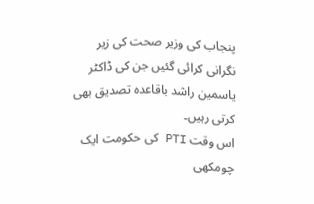پنجاب کی وزیر صحت کی زیر نگرانی کرائی گئیں جن کی ڈاکٹر یاسمین راشد باقاعدہ تصدیق بھی کرتی رہیں۔
اس وقت PTI کی حکومت ایک چومکھی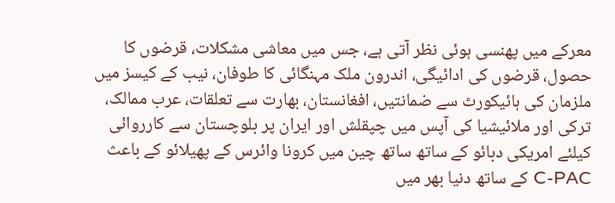معرکے میں پھنسی ہوئی نظر آتی ہے، جس میں معاشی مشکلات، قرضوں کا حصول، قرضوں کی ادائیگی، اندرون ملک مہنگائی کا طوفان، نیب کے کیسز میں ملزمان کی ہائیکورٹ سے ضمانتیں، افغانستان، بھارت سے تعلقات، عرب ممالک، ترکی اور ملائیشیا کی آپس میں چپقلش اور ایران پر بلوچستان سے کارروائی کیلئے امریکی دبائو کے ساتھ ساتھ چین میں کرونا وائرس کے پھیلائو کے باعث C-PAC کے ساتھ دنیا بھر میں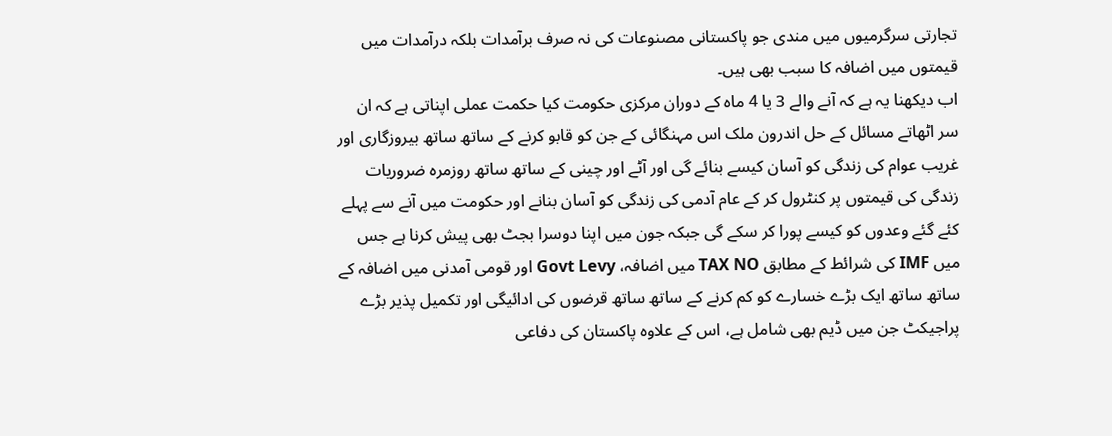تجارتی سرگرمیوں میں مندی جو پاکستانی مصنوعات کی نہ صرف برآمدات بلکہ درآمدات میں قیمتوں میں اضافہ کا سبب بھی ہیں۔
اب دیکھنا یہ ہے کہ آنے والے 3 یا 4 ماہ کے دوران مرکزی حکومت کیا حکمت عملی اپناتی ہے کہ ان سر اٹھاتے مسائل کے حل اندرون ملک اس مہنگائی کے جن کو قابو کرنے کے ساتھ ساتھ بیروزگاری اور غریب عوام کی زندگی کو آسان کیسے بنائے گی اور آٹے اور چینی کے ساتھ ساتھ روزمرہ ضروریات زندگی کی قیمتوں پر کنٹرول کر کے عام آدمی کی زندگی کو آسان بنانے اور حکومت میں آنے سے پہلے کئے گئے وعدوں کو کیسے پورا کر سکے گی جبکہ جون میں اپنا دوسرا بجٹ بھی پیش کرنا ہے جس میں IMF کی شرائط کے مطابق TAX NO میں اضافہ، Govt Levy اور قومی آمدنی میں اضافہ کے ساتھ ساتھ ایک بڑے خسارے کو کم کرنے کے ساتھ ساتھ قرضوں کی ادائیگی اور تکمیل پذیر بڑے پراجیکٹ جن میں ڈیم بھی شامل ہے، اس کے علاوہ پاکستان کی دفاعی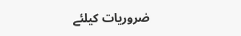ضروریات کیلئے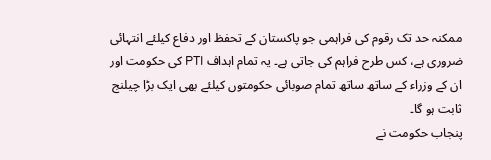ممکنہ حد تک رقوم کی فراہمی جو پاکستان کے تحفظ اور دفاع کیلئے انتہائی ضروری ہے، کس طرح فراہم کی جاتی ہے۔ یہ تمام اہداف PTI کی حکومت اور ان کے وزراء کے ساتھ ساتھ تمام صوبائی حکومتوں کیلئے بھی ایک بڑا چیلنج ثابت ہو گا۔
پنجاب حکومت نے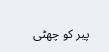پیر کو چھٹی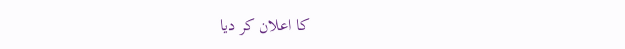کا اعلان کر دیا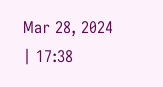Mar 28, 2024 | 17:38